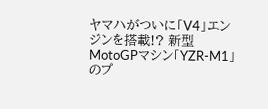ヤマハがついに「V4」エンジンを搭載!? 新型MotoGPマシン「YZR-M1」のプ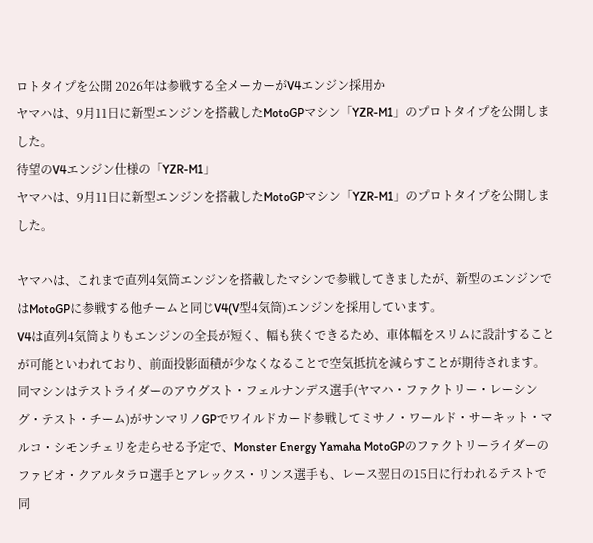ロトタイプを公開 2026年は参戦する全メーカーがV4エンジン採用か
ヤマハは、9月11日に新型エンジンを搭載したMotoGPマシン「YZR-M1」のプロトタイプを公開しました。
待望のV4エンジン仕様の「YZR-M1」
ヤマハは、9月11日に新型エンジンを搭載したMotoGPマシン「YZR-M1」のプロトタイプを公開しました。

ヤマハは、これまで直列4気筒エンジンを搭載したマシンで参戦してきましたが、新型のエンジンではMotoGPに参戦する他チームと同じV4(V型4気筒)エンジンを採用しています。
V4は直列4気筒よりもエンジンの全長が短く、幅も狭くできるため、車体幅をスリムに設計することが可能といわれており、前面投影面積が少なくなることで空気抵抗を減らすことが期待されます。
同マシンはテストライダーのアウグスト・フェルナンデス選手(ヤマハ・ファクトリー・レーシング・テスト・チーム)がサンマリノGPでワイルドカード参戦してミサノ・ワールド・サーキット・マルコ・シモンチェリを走らせる予定で、Monster Energy Yamaha MotoGPのファクトリーライダーのファビオ・クアルタラロ選手とアレックス・リンス選手も、レース翌日の15日に行われるテストで同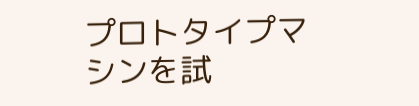プロトタイプマシンを試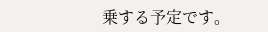乗する予定です。